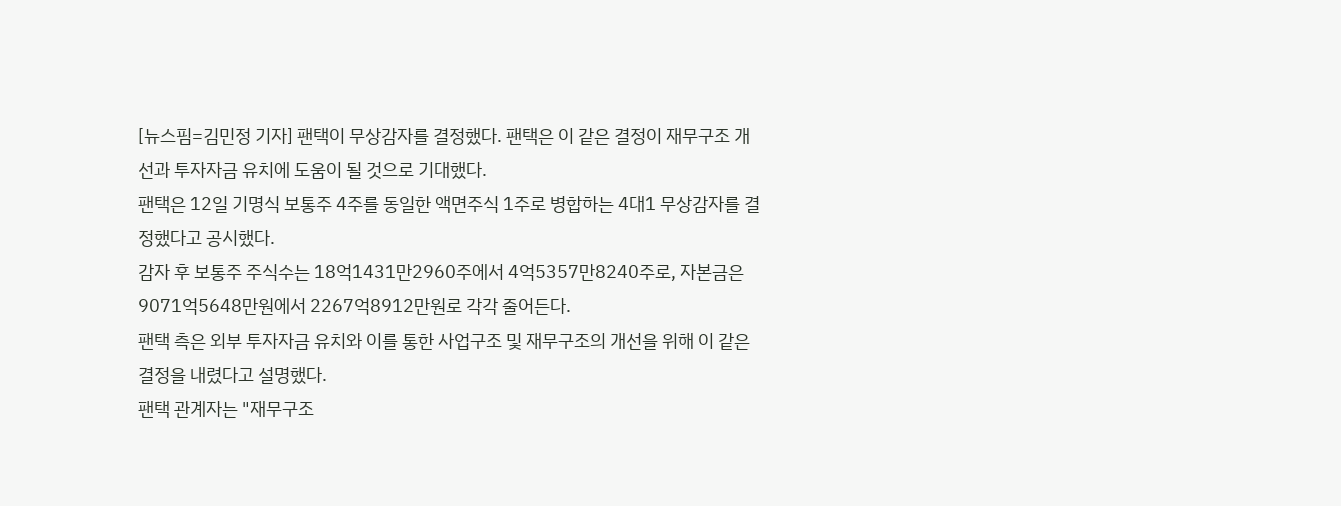[뉴스핌=김민정 기자] 팬택이 무상감자를 결정했다. 팬택은 이 같은 결정이 재무구조 개선과 투자자금 유치에 도움이 될 것으로 기대했다.
팬택은 12일 기명식 보통주 4주를 동일한 액면주식 1주로 병합하는 4대1 무상감자를 결정했다고 공시했다.
감자 후 보통주 주식수는 18억1431만2960주에서 4억5357만8240주로, 자본금은 9071억5648만원에서 2267억8912만원로 각각 줄어든다.
팬택 측은 외부 투자자금 유치와 이를 통한 사업구조 및 재무구조의 개선을 위해 이 같은 결정을 내렸다고 설명했다.
팬택 관계자는 "재무구조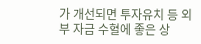가 개선되면 투자유치 등 외부 자금 수혈에 좋은 상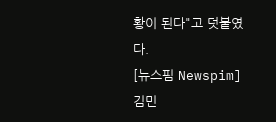황이 된다"고 덧붙였다.
[뉴스핌 Newspim] 김민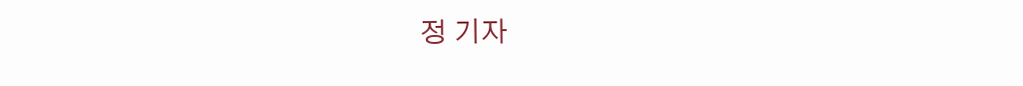정 기자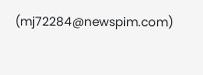(mj72284@newspim.com)